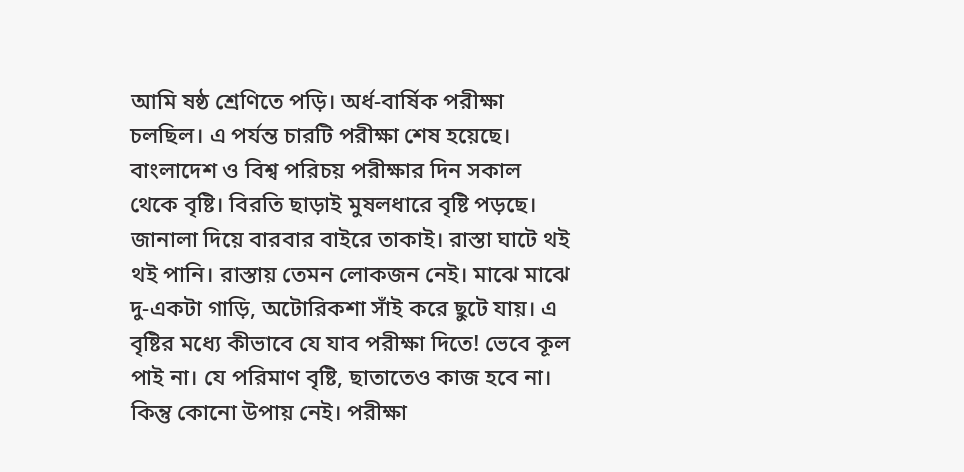আমি ষষ্ঠ শ্রেণিতে পড়ি। অর্ধ-বার্ষিক পরীক্ষা চলছিল। এ পর্যন্ত চারটি পরীক্ষা শেষ হয়েছে। বাংলাদেশ ও বিশ্ব পরিচয় পরীক্ষার দিন সকাল থেকে বৃষ্টি। বিরতি ছাড়াই মুষলধারে বৃষ্টি পড়ছে। জানালা দিয়ে বারবার বাইরে তাকাই। রাস্তা ঘাটে থই থই পানি। রাস্তায় তেমন লোকজন নেই। মাঝে মাঝে দু-একটা গাড়ি, অটোরিকশা সাঁই করে ছুটে যায়। এ বৃষ্টির মধ্যে কীভাবে যে যাব পরীক্ষা দিতে! ভেবে কূল পাই না। যে পরিমাণ বৃষ্টি, ছাতাতেও কাজ হবে না। কিন্তু কোনো উপায় নেই। পরীক্ষা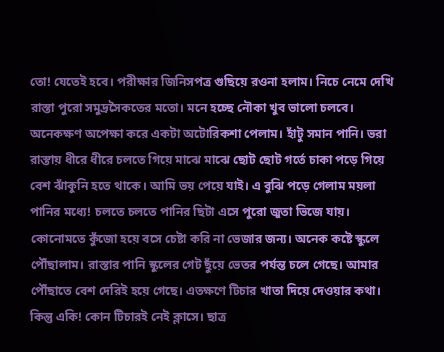তো! যেতেই হবে। পরীক্ষার জিনিসপত্র গুছিয়ে রওনা হলাম। নিচে নেমে দেখি রাস্তা পুরো সমুদ্রসৈকতের মতো। মনে হচ্ছে নৌকা খুব ভালো চলবে। অনেকক্ষণ অপেক্ষা করে একটা অটোরিকশা পেলাম। হাঁটু সমান পানি। ভরা রাস্তায় ধীরে ধীরে চলতে গিয়ে মাঝে মাঝে ছোট ছোট গর্তে চাকা পড়ে গিয়ে বেশ ঝাঁকুনি হতে থাকে। আমি ভয় পেয়ে যাই। এ বুঝি পড়ে গেলাম ময়লা পানির মধ্যে! চলতে চলতে পানির ছিটা এসে পুরো জুতা ভিজে যায়। কোনোমতে কুঁজো হয়ে বসে চেষ্টা করি না ভেজার জন্য। অনেক কষ্টে স্কুলে পৌঁছালাম। রাস্তার পানি স্কুলের গেট ছুঁয়ে ভেতর পর্যন্ত চলে গেছে। আমার পৌঁছাতে বেশ দেরিই হয়ে গেছে। এতক্ষণে টিচার খাতা দিয়ে দেওয়ার কথা। কিন্তু একি! কোন টিচারই নেই ক্লাসে। ছাত্র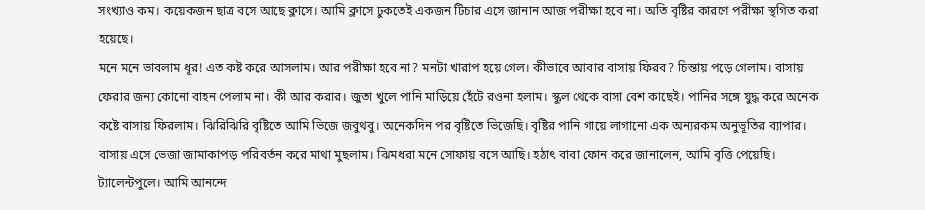সংখ্যাও কম। কয়েকজন ছাত্র বসে আছে ক্লাসে। আমি ক্লাসে ঢুকতেই একজন টিচার এসে জানান আজ পরীক্ষা হবে না। অতি বৃষ্টির কারণে পরীক্ষা স্থগিত করা হয়েছে।
মনে মনে ভাবলাম ধূর! এত কষ্ট করে আসলাম। আর পরীক্ষা হবে না? মনটা খারাপ হয়ে গেল। কীভাবে আবার বাসায় ফিরব? চিন্তায় পড়ে গেলাম। বাসায় ফেরার জন্য কোনো বাহন পেলাম না। কী আর করার। জুতা খুলে পানি মাড়িয়ে হেঁটে রওনা হলাম। স্কুল থেকে বাসা বেশ কাছেই। পানির সঙ্গে যুদ্ধ করে অনেক কষ্টে বাসায় ফিরলাম। ঝিরিঝিরি বৃষ্টিতে আমি ভিজে জবুথবু। অনেকদিন পর বৃষ্টিতে ভিজেছি। বৃষ্টির পানি গায়ে লাগানো এক অন্যরকম অনুভূতির ব্যাপার। বাসায় এসে ভেজা জামাকাপড় পরিবর্তন করে মাথা মুছলাম। ঝিমধরা মনে সোফায় বসে আছি। হঠাৎ বাবা ফোন করে জানালেন, আমি বৃত্তি পেয়েছি। ট্যালেন্টপুলে। আমি আনন্দে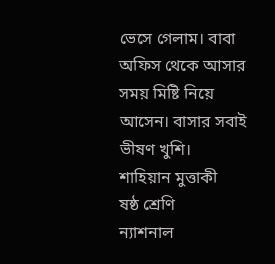ভেসে গেলাম। বাবা অফিস থেকে আসার সময় মিষ্টি নিয়ে আসেন। বাসার সবাই ভীষণ খুশি।
শাহিয়ান মুত্তাকী
ষষ্ঠ শ্রেণি
ন্যাশনাল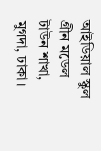আইডিয়াল স্কুল
গ্রীন মডেল টাউন শাখা, মুগদা, ঢাকা।